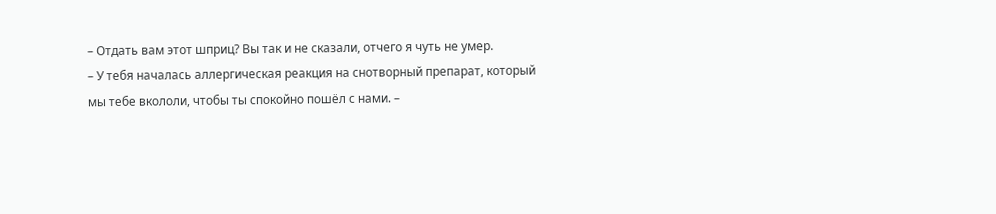– Отдать вам этот шприц? Вы так и не сказали, отчего я чуть не умер.
– У тебя началась аллергическая реакция на снотворный препарат, который мы тебе вкололи, чтобы ты спокойно пошёл с нами. –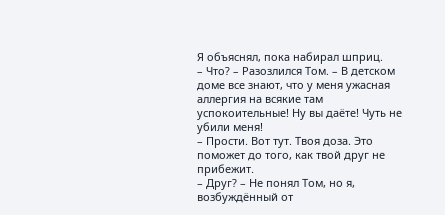Я объяснял, пока набирал шприц.
– Что? – Разозлился Том. – В детском доме все знают, что у меня ужасная аллергия на всякие там успокоительные! Ну вы даёте! Чуть не убили меня!
– Прости. Вот тут. Твоя доза. Это поможет до того, как твой друг не прибежит.
– Друг? – Не понял Том, но я, возбуждённый от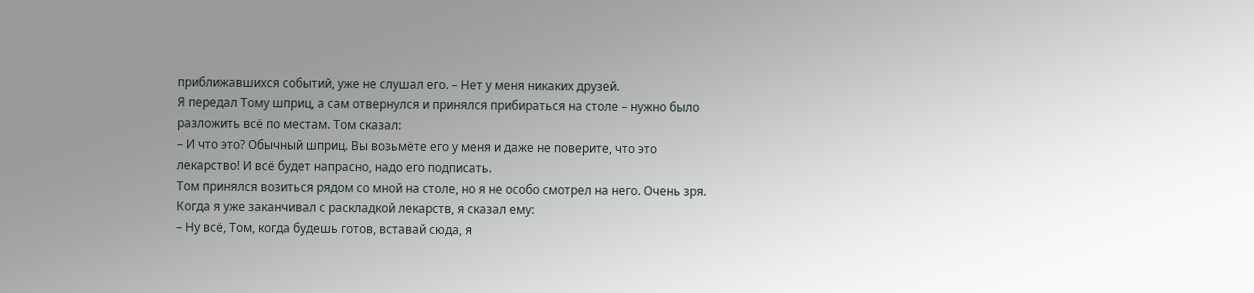приближавшихся событий, уже не слушал его. – Нет у меня никаких друзей.
Я передал Тому шприц, а сам отвернулся и принялся прибираться на столе – нужно было разложить всё по местам. Том сказал:
– И что это? Обычный шприц. Вы возьмёте его у меня и даже не поверите, что это лекарство! И всё будет напрасно, надо его подписать.
Том принялся возиться рядом со мной на столе, но я не особо смотрел на него. Очень зря. Когда я уже заканчивал с раскладкой лекарств, я сказал ему:
– Ну всё, Том, когда будешь готов, вставай сюда, я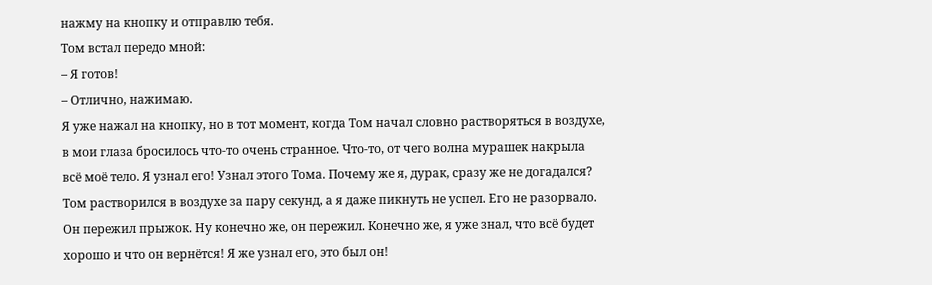нажму на кнопку и отправлю тебя.
Том встал передо мной:
– Я готов!
– Отлично, нажимаю.
Я уже нажал на кнопку, но в тот момент, когда Том начал словно растворяться в воздухе, в мои глаза бросилось что-то очень странное. Что-то, от чего волна мурашек накрыла всё моё тело. Я узнал его! Узнал этого Тома. Почему же я, дурак, сразу же не догадался?
Том растворился в воздухе за пару секунд, а я даже пикнуть не успел. Его не разорвало. Он пережил прыжок. Ну конечно же, он пережил. Конечно же, я уже знал, что всё будет хорошо и что он вернётся! Я же узнал его, это был он!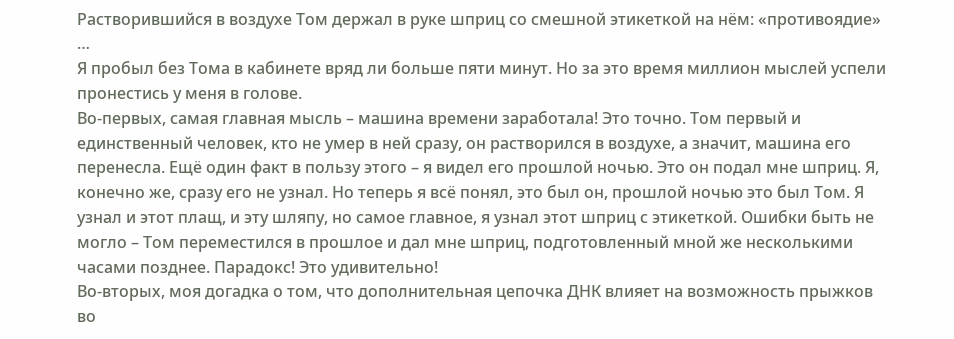Растворившийся в воздухе Том держал в руке шприц со смешной этикеткой на нём: «противоядие» …
Я пробыл без Тома в кабинете вряд ли больше пяти минут. Но за это время миллион мыслей успели пронестись у меня в голове.
Во-первых, самая главная мысль – машина времени заработала! Это точно. Том первый и единственный человек, кто не умер в ней сразу, он растворился в воздухе, а значит, машина его перенесла. Ещё один факт в пользу этого – я видел его прошлой ночью. Это он подал мне шприц. Я, конечно же, сразу его не узнал. Но теперь я всё понял, это был он, прошлой ночью это был Том. Я узнал и этот плащ, и эту шляпу, но самое главное, я узнал этот шприц с этикеткой. Ошибки быть не могло – Том переместился в прошлое и дал мне шприц, подготовленный мной же несколькими часами позднее. Парадокс! Это удивительно!
Во-вторых, моя догадка о том, что дополнительная цепочка ДНК влияет на возможность прыжков во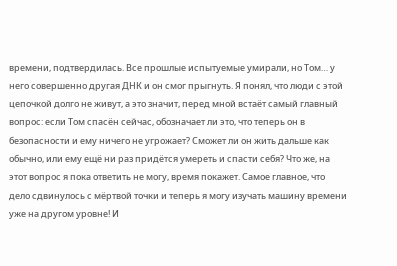времени, подтвердилась. Все прошлые испытуемые умирали, но Том… у него совершенно другая ДНК и он смог прыгнуть. Я понял, что люди с этой цепочкой долго не живут, а это значит, перед мной встаёт самый главный вопрос: если Том спасён сейчас, обозначает ли это, что теперь он в безопасности и ему ничего не угрожает? Сможет ли он жить дальше как обычно, или ему ещё ни раз придётся умереть и спасти себя? Что же, на этот вопрос я пока ответить не могу, время покажет. Самое главное, что дело сдвинулось с мёртвой точки и теперь я могу изучать машину времени уже на другом уровне! И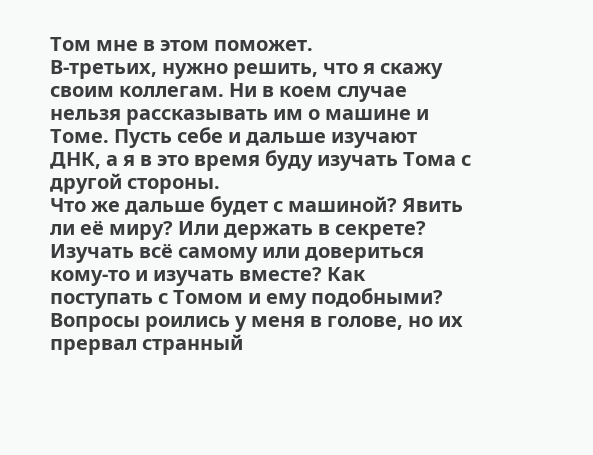Том мне в этом поможет.
В-третьих, нужно решить, что я скажу своим коллегам. Ни в коем случае нельзя рассказывать им о машине и Томе. Пусть себе и дальше изучают ДНК, а я в это время буду изучать Тома с другой стороны.
Что же дальше будет с машиной? Явить ли её миру? Или держать в секрете? Изучать всё самому или довериться кому-то и изучать вместе? Как поступать с Томом и ему подобными?
Вопросы роились у меня в голове, но их прервал странный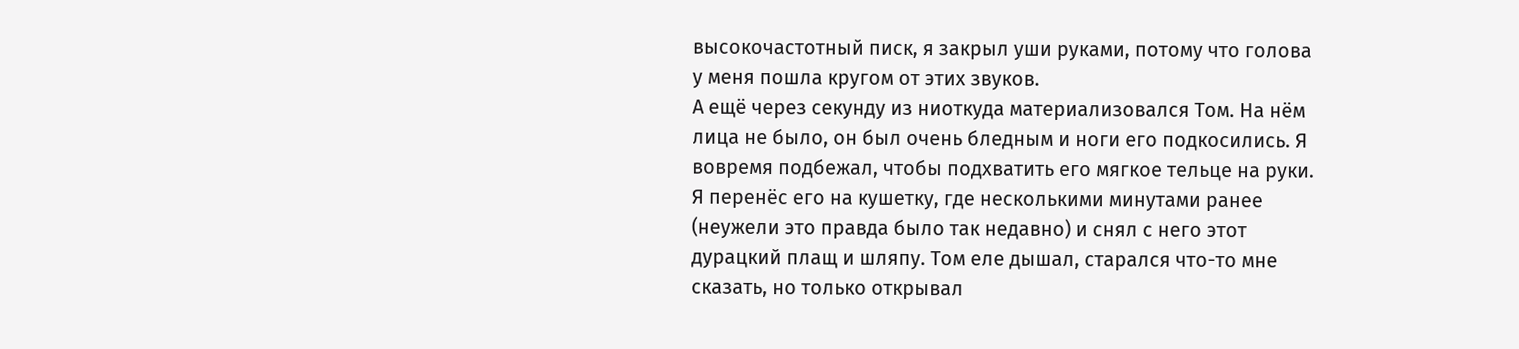высокочастотный писк, я закрыл уши руками, потому что голова у меня пошла кругом от этих звуков.
А ещё через секунду из ниоткуда материализовался Том. На нём лица не было, он был очень бледным и ноги его подкосились. Я вовремя подбежал, чтобы подхватить его мягкое тельце на руки.
Я перенёс его на кушетку, где несколькими минутами ранее (неужели это правда было так недавно) и снял с него этот дурацкий плащ и шляпу. Том еле дышал, старался что-то мне сказать, но только открывал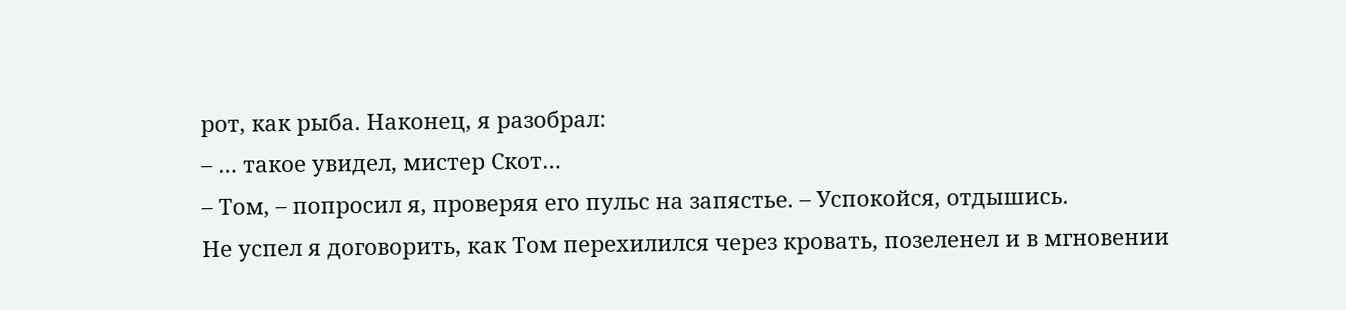рот, как рыба. Наконец, я разобрал:
– … такое увидел, мистер Скот…
– Том, – попросил я, проверяя его пульс на запястье. – Успокойся, отдышись.
Не успел я договорить, как Том перехилился через кровать, позеленел и в мгновении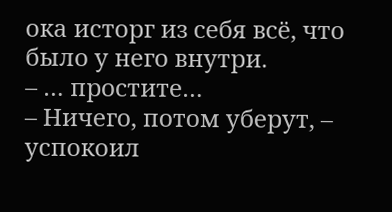ока исторг из себя всё, что было у него внутри.
– … простите…
– Ничего, потом уберут, – успокоил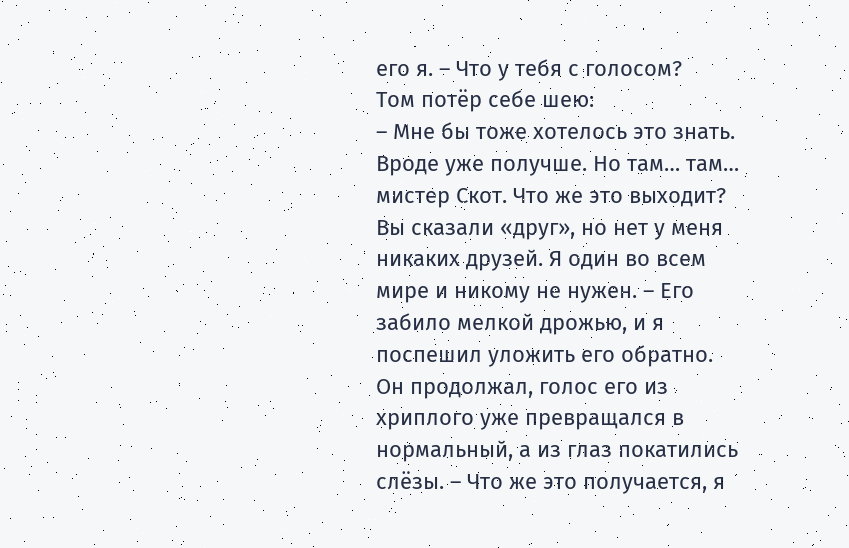его я. – Что у тебя с голосом?
Том потёр себе шею:
– Мне бы тоже хотелось это знать. Вроде уже получше. Но там… там… мистер Скот. Что же это выходит? Вы сказали «друг», но нет у меня никаких друзей. Я один во всем мире и никому не нужен. – Его забило мелкой дрожью, и я поспешил уложить его обратно. Он продолжал, голос его из хриплого уже превращался в нормальный, а из глаз покатились слёзы. – Что же это получается, я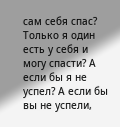сам себя спас? Только я один есть у себя и могу спасти? А если бы я не успел? А если бы вы не успели,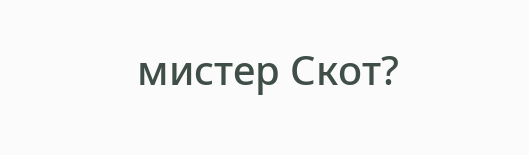мистер Скот?